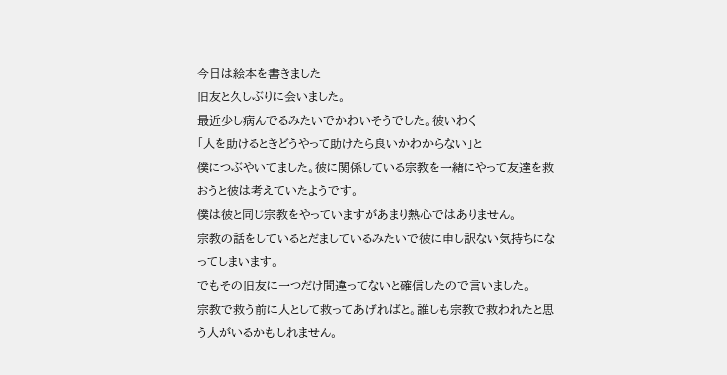今日は絵本を書きました
旧友と久しぶりに会いました。
最近少し病んでるみたいでかわいそうでした。彼いわく
「人を助けるときどうやって助けたら良いかわからない」と
僕につぶやいてました。彼に関係している宗教を一緒にやって友達を救おうと彼は考えていたようです。
僕は彼と同じ宗教をやっていますがあまり熱心ではありません。
宗教の話をしているとだましているみたいで彼に申し訳ない気持ちになってしまいます。
でもその旧友に一つだけ間違ってないと確信したので言いました。
宗教で救う前に人として救ってあげればと。誰しも宗教で救われたと思う人がいるかもしれません。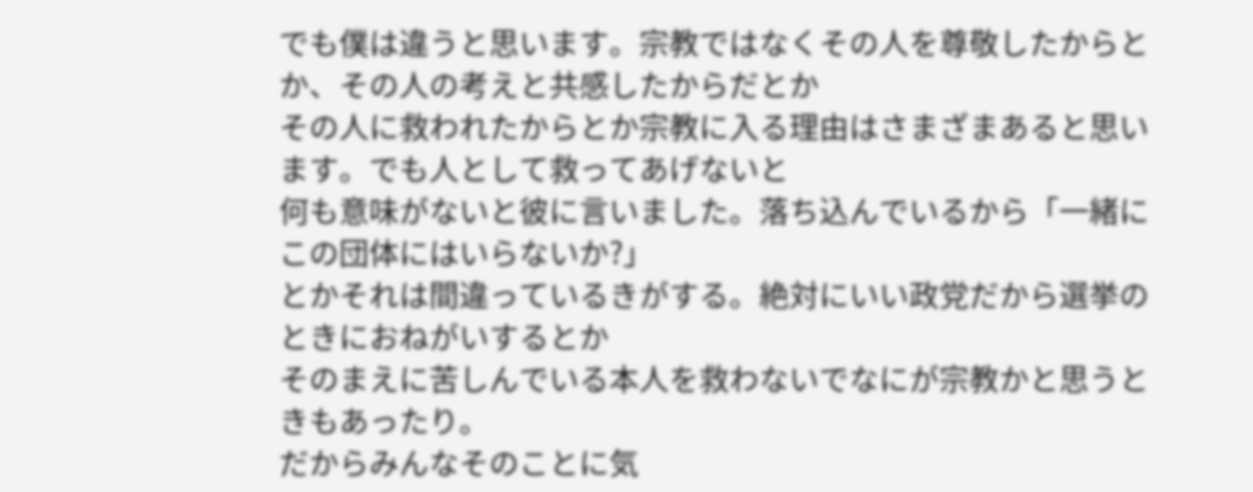でも僕は違うと思います。宗教ではなくその人を尊敬したからとか、その人の考えと共感したからだとか
その人に救われたからとか宗教に入る理由はさまざまあると思います。でも人として救ってあげないと
何も意味がないと彼に言いました。落ち込んでいるから「一緒にこの団体にはいらないか?」
とかそれは間違っているきがする。絶対にいい政党だから選挙のときにおねがいするとか
そのまえに苦しんでいる本人を救わないでなにが宗教かと思うときもあったり。
だからみんなそのことに気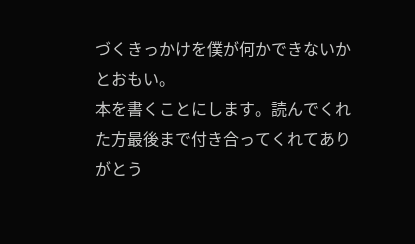づくきっかけを僕が何かできないかとおもい。
本を書くことにします。読んでくれた方最後まで付き合ってくれてありがとう